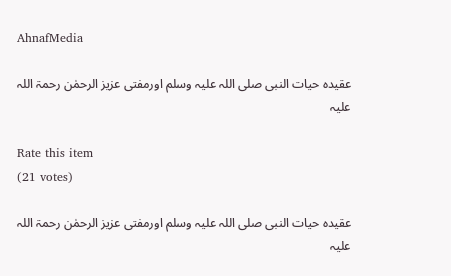AhnafMedia

عقیدہ حیات النبی صلی اللہ علیہ وسلم اورمفتی عزیز الرحمٰن رحمۃ اللہ علیہ

Rate this item
(21 votes)

عقیدہ حیات النبی صلی اللہ علیہ وسلم اورمفتی عزیز الرحمٰن رحمۃ اللہ علیہ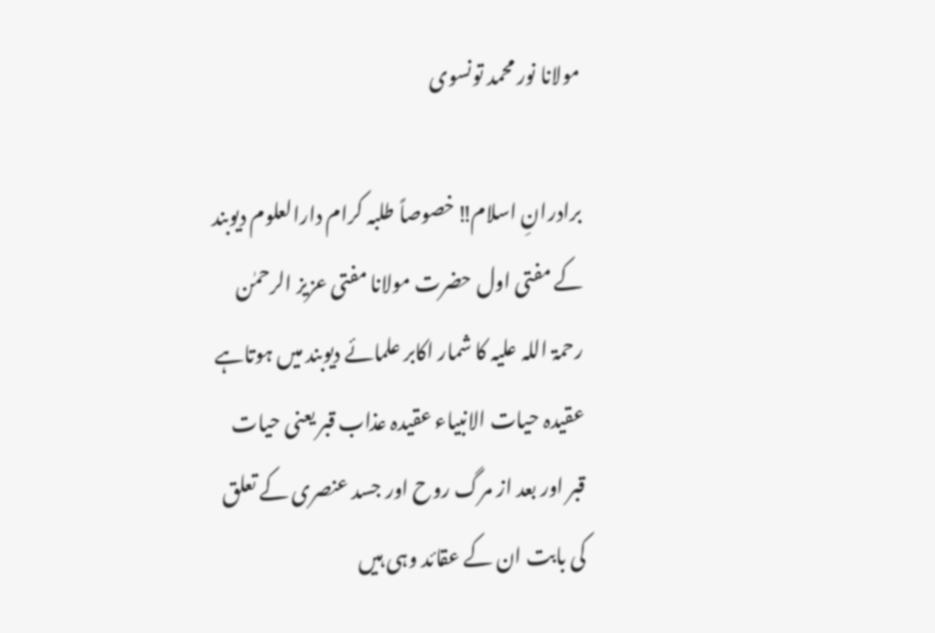مولانا نور محمد تونسوی

برادرانِ اسلام‼ خصوصاً طلبہ کرام دارالعلوم دیوبند کے مفتی اول حضرت مولانا مفتی عزیز الرحمٰن رحمۃ اللہ علیہ کا شمار اکابر علمائے دیوبند میں ہوتاہے عقیدہ حیات الانبیاء عقیدہ عذاب قبر یعنی حیات قبر اور بعد از مرگ روح اور جسد عنصری کے تعلق کی بابت ان کے عقائد وہی ہیں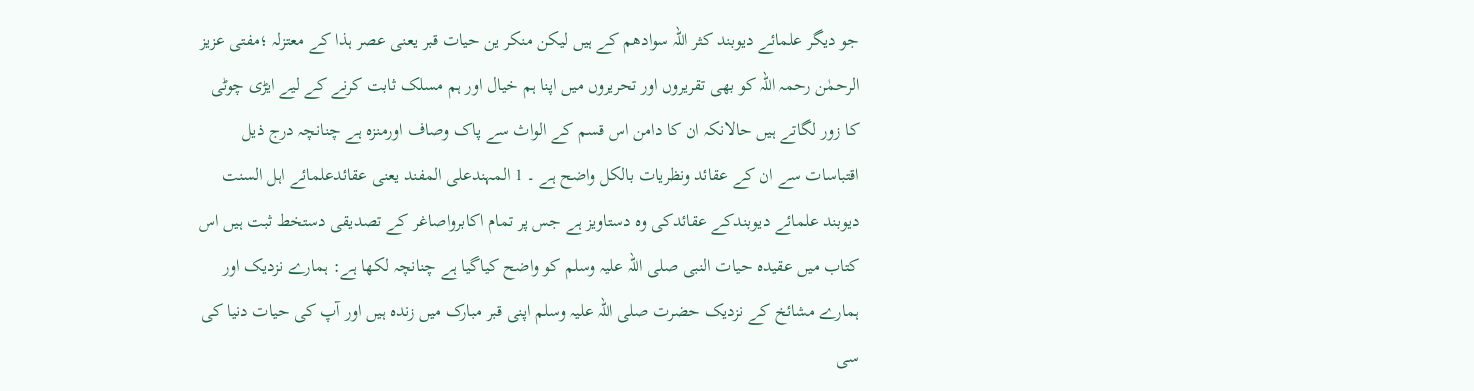جو دیگر علمائے دیوبند کثر اللہ سوادھم کے ہیں لیکن منکر ین حیات قبر یعنی عصر ہذا کے معتزلہ ؛مفتی عزیز الرحمٰن رحمہ اللہ کو بھی تقریروں اور تحریروں میں اپنا ہم خیال اور ہم مسلک ثابت کرنے کے لیے ایڑی چوٹی کا زور لگاتے ہیں حالانکہ ان کا دامن اس قسم کے الواث سے پاک وصاف اورمنزہ ہے چنانچہ درج ذیل اقتباسات سے ان کے عقائد ونظریات بالکل واضح ہے ۔ 1 المہندعلی المفند یعنی عقائدعلمائے اہل السنت دیوبند علمائے دیوبندکے عقائدکی وہ دستاویز ہے جس پر تمام اکابرواصاغر کے تصدیقی دستخط ثبت ہیں اس کتاب میں عقیدہ حیات النبی صلی اللہ علیہ وسلم کو واضح کیاگیا ہے چنانچہ لکھا ہے: ہمارے نزدیک اور ہمارے مشائخ کے نزدیک حضرت صلی اللہ علیہ وسلم اپنی قبر مبارک میں زندہ ہیں اور آپ کی حیات دنیا کی سی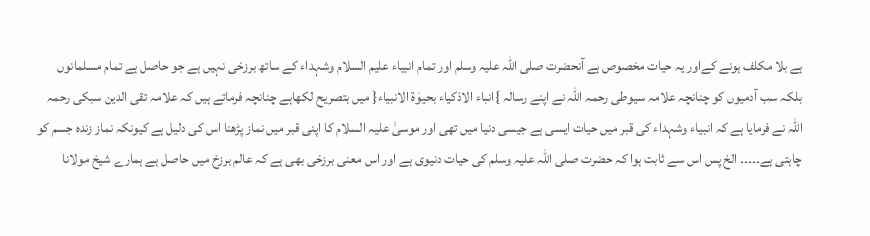ہے بلا مکلف ہونے کےاور یہ حیات مخصوص ہے آنحضرت صلی اللہ علیہ وسلم اور تمام انبیاء علیم السلام وشہداء کے ساتھ برزخی نہیں ہے جو حاصل ہے تمام مسلمانوں بلکہ سب آدمیوں کو چنانچہ علامہ سیوطی رحمہ اللہ نے اپنے رسالہ }انباء الاذکیاء بحیوٰۃ الانبیاء{ میں بتصریح لکھاہے چنانچہ فرماتے ہیں کہ علامہ تقی الدین سبکی رحمہ اللہ نے فرمایا ہے کہ انبیاء وشہداء کی قبر میں حیات ایسی ہے جیسی دنیا میں تھی اور موسیٰ علیہ السلام کا اپنی قبر میں نماز پڑھنا اس کی دلیل ہے کیونکہ نماز زندہ جسم کو چاہتی ہے۔۔۔۔۔ الخ پس اس سے ثابت ہوا کہ حضرت صلی اللہ علیہ وسلم کی حیات دنیوی ہے اور اس معنی برزخی بھی ہے کہ عالم برزخ میں حاصل ہے ہمارے شیخ مولانا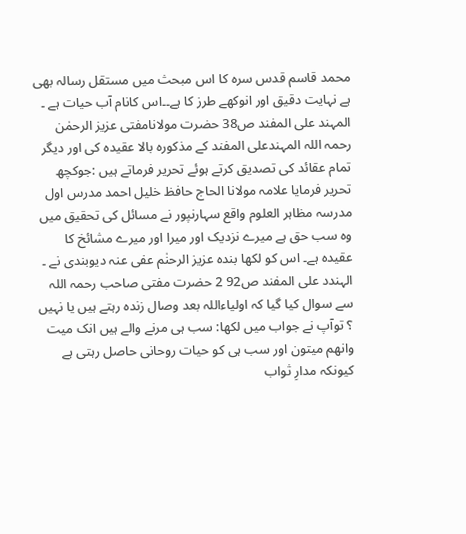محمد قاسم قدس سرہ کا اس مبحث میں مستقل رسالہ بھی ہے نہایت دقیق اور انوکھے طرز کا ہے۔۔اس کانام آب حیات ہے ۔ المہند علی المفند ص38 حضرت مولانامفتی عزیز الرحمٰن رحمہ اللہ المہندعلی المفند کے مذکورہ بالا عقیدہ کی اور دیگر تمام عقائد کی تصدیق کرتے ہوئے تحریر فرماتے ہیں :جوکچھ تحریر فرمایا علامہ مولانا الحاج حافظ خلیل احمد مدرس اول مدرسہ مظاہر العلوم واقع سہارنپور نے مسائل کی تحقیق میں وہ سب حق ہے میرے نزدیک اور میرا اور میرے مشائخ کا عقیدہ ہے۔ اس کو لکھا بندہ عزیز الرحنٰم عفی عنہ دیوبندی نے ۔ الہندد علی المفند ص92 2 حضرت مفتی صاحب رحمہ اللہ سے سوال کیا گیا کہ اولیاءاللہ بعد وصال زندہ رہتے ہیں یا نہیں ؟ توآپ نے جواب میں لکھا: سب ہی مرنے والے ہیں انک میت وانھم میتون اور سب ہی کو حیات روحانی حاصل رہتی ہے کیونکہ مدارِ ثواب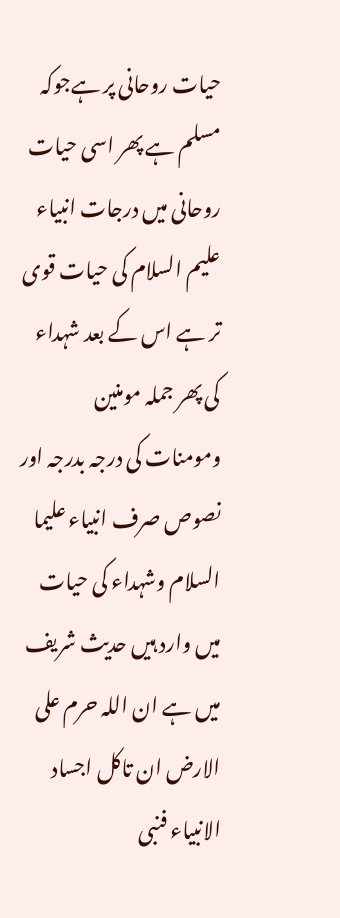حیات روحانی پر ہےجوکہ مسلم ہے پھر اسی حیات روحانی میں درجات انبیاء علیم السلام کی حیات قوی تر ہے اس کے بعد شہداء کی پھر جملہ مومنین ومومنات کی درجہ بدرجہ اور نصوص صرف انبیاء علیما السلام وشہداء کی حیات میں وارد ہیں حدیث شریف میں ہے ان اللہ حرم علی الارض ان تاکل اجساد الانبیاء فنبی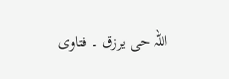اللہ حی یرزق ۔ فتاوی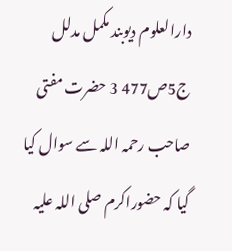دارالعلوم دیوبند مکمل مدلل ج5ص477 3 حضرت مفتی صاحب رحمہ اللہ سے سوال کیا گیا کہ حضوراکرم صلی اللہ علیہ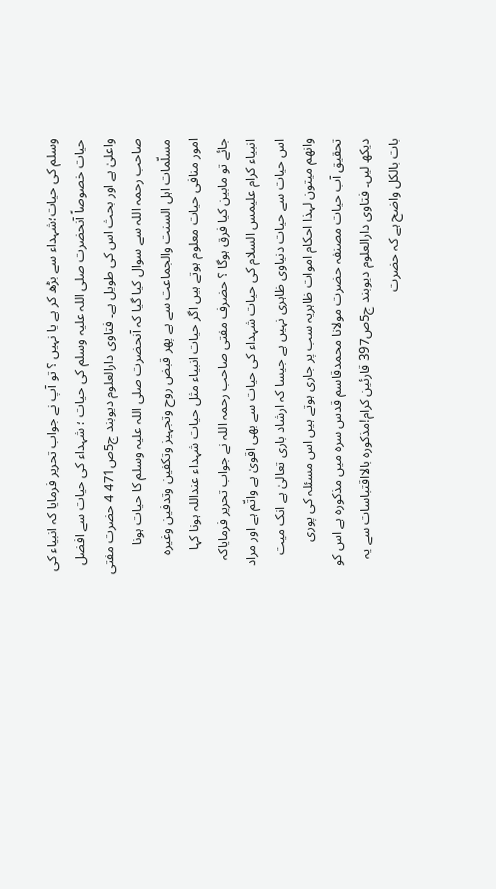وسلم کی حیات؛شہداء سے بڑھ کر ہے یا نہیں ؟ تو آپ نے جواب تحریر فرمایا کہ انبیاء کی حیات خصوصاً آنحضرت صلی اللہ علیہ وسلم کی حیات ؛ شہداء کی حیات سے افضل واعلیٰ ہے اور بحث اس کی طویل ہے۔ فتاوی دارالعلوم دیوبند ج5ص471 4 حضرت مفتی صاحب رحمہ اللہ سے سوال کیا گیا کہ آنحضرت صلی اللہ علیہ وسلم کا حیات ہونا مسلّمات اہل السنت والجماعت سے ہے پھر قبض روح وتجہیز وتکفین وتدفین وغیرہ امور منافی حیات معلوم ہوتے ہیں اگر حیات انبیاء مثل حیات شہداء عنداللہ ہونا کہا جائے تو مابین کیا فرق ہوگا ؟ حضرف مفتی صاحب رحمہ اللہ نے جواب تحریر فرمایاکہ انبیاء کرام علیمس السلام کی حیات شہداء کی حیات سے بھی اقویٰ ہے واتّم ہے اور مراد اس حیات سے حیات دنیاوی ظاہری نہیں ہے جیسا کہ ارشاد باری تعالیٰ ہے انک میت وانھم میتون لہذا احکام اموات ظاہریہ سب پر جاری ہوتے ہیں اس مسئلہ کی پوری تحقیق آب حیات مصنفہ حضرت مولانا محمدقاسم قدس سرہ میں مذکورہ ہے اس کو دیکھ لیں۔ فتاوی دارالعلوم دیوبند ج5ص397 قارئین کرام!مذکورہ بالااقتباسات سے یہ بات بالکل واضح ہے کہ حضرت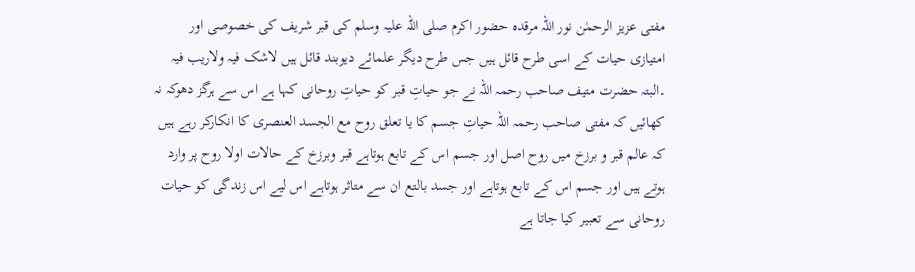مفتی عزیز الرحمٰن نور اللہ مرقدہ حضور اکرم صلی اللہ علیہ وسلم کی قبر شریف کی خصوصی اور امتیازی حیات کے اسی طرح قائل ہیں جس طرح دیگر علمائے دیوبند قائل ہیں لاشک فیہ ولاریب فیہ ۔البتہ حضرت متیف صاحب رحمہ اللہ نے جو حیاتِ قبر کو حیاتِ روحانی کہا ہے اس سے ہرگز دھوکہ نہ کھائیں کہ مفتی صاحب رحمہ اللہ حیاتِ جسم کا یا تعلق روح مع الجسد العنصری کا انکارکر رہے ہیں کہ عالم قبر و برزخ میں روح اصل اور جسم اس کے تابع ہوتاہے قبر وبرزخ کے حالات اولا روح پر وارد ہوتے ہیں اور جسم اس کے تابع ہوتاہے اور جسد بالتع ان سے متاثر ہوتاہے اس لیے اس زندگی کو حیات روحانی سے تعبیر کیا جاتا ہے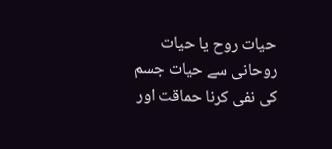حیات روح یا حیات روحانی سے حیات جسم کی نفی کرنا حماقت اور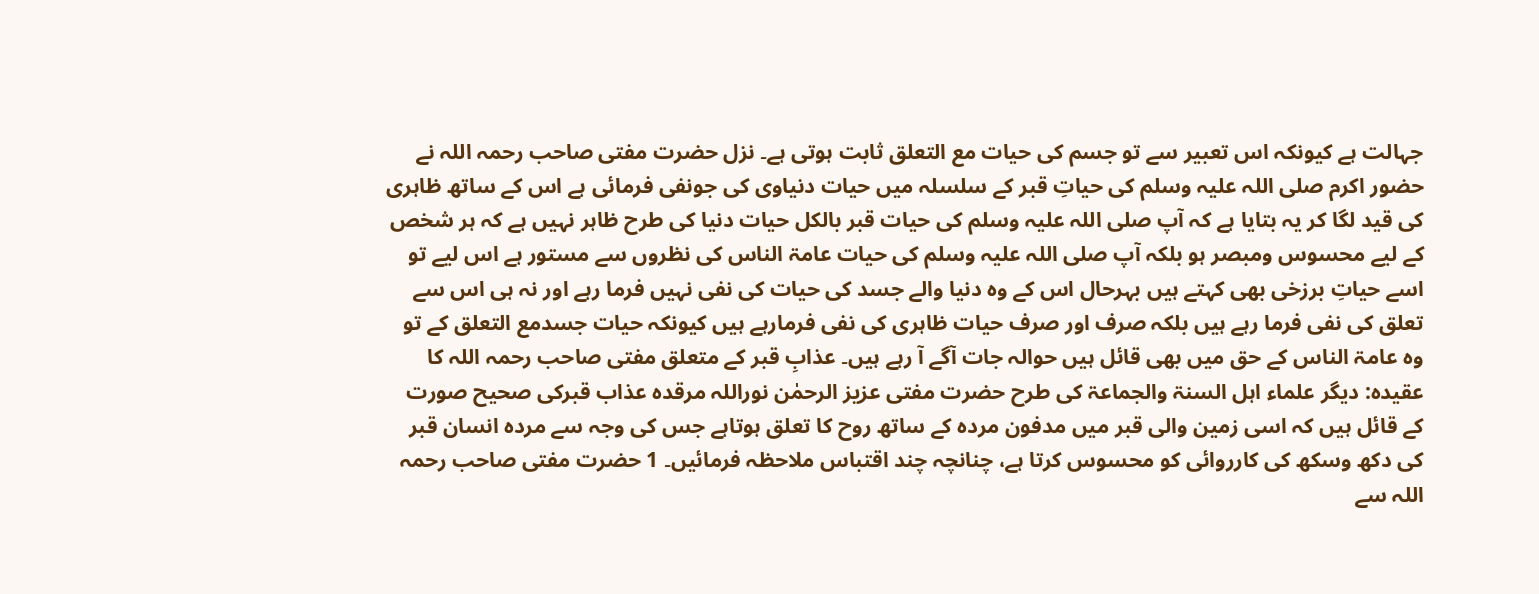جہالت ہے کیونکہ اس تعبیر سے تو جسم کی حیات مع التعلق ثابت ہوتی ہے۔ نزل حضرت مفتی صاحب رحمہ اللہ نے حضور اکرم صلی اللہ علیہ وسلم کی حیاتِ قبر کے سلسلہ میں حیات دنیاوی کی جونفی فرمائی ہے اس کے ساتھ ظاہری کی قید لگا کر یہ بتایا ہے کہ آپ صلی اللہ علیہ وسلم کی حیات قبر بالکل حیات دنیا کی طرح ظاہر نہیں ہے کہ ہر شخص کے لیے محسوس ومبصر ہو بلکہ آپ صلی اللہ علیہ وسلم کی حیات عامۃ الناس کی نظروں سے مستور ہے اس لیے تو اسے حیاتِ برزخی بھی کہتے ہیں بہرحال اس کے وہ دنیا والے جسد کی حیات کی نفی نہیں فرما رہے اور نہ ہی اس سے تعلق کی نفی فرما رہے ہیں بلکہ صرف اور صرف حیات ظاہری کی نفی فرمارہے ہیں کیونکہ حیات جسدمع التعلق کے تو وہ عامۃ الناس کے حق میں بھی قائل ہیں حوالہ جات آگے آ رہے ہیں۔ عذابِ قبر کے متعلق مفتی صاحب رحمہ اللہ کا عقیدہ: دیگر علماء اہل السنۃ والجماعۃ کی طرح حضرت مفتی عزیز الرحمٰن نوراللہ مرقدہ عذاب قبرکی صحیح صورت کے قائل ہیں کہ اسی زمین والی قبر میں مدفون مردہ کے ساتھ روح کا تعلق ہوتاہے جس کی وجہ سے مردہ انسان قبر کی دکھ وسکھ کی کارروائی کو محسوس کرتا ہے، چنانچہ چند اقتباس ملاحظہ فرمائیں۔ 1 حضرت مفتی صاحب رحمہ اللہ سے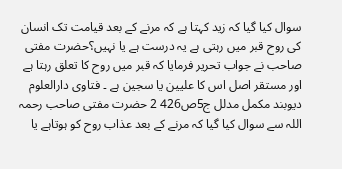سوال کیا گیا کہ زید کہتا ہے کہ مرنے کے بعد قیامت تک انسان کی روح قبر میں رہتی ہے یہ درست ہے یا نہیں؟حضرت مفتی صاحب نے جواب تحریر فرمایا کہ قبر میں روح کا تعلق رہتا ہے اور مستقر اصل اس کا علیین یا سجین ہے ۔ فتاوی دارالعلوم دیوبند مکمل مدلل ج5ص426 2 حضرت مفتی صاحب رحمہ اللہ سے سوال کیا گیا کہ مرنے کے بعد عذاب روح کو ہوتاہے یا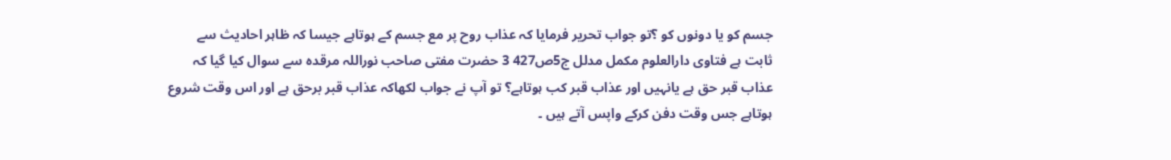جسم کو یا دونوں کو ؟تو جواب تحریر فرمایا کہ عذاب روح پر مع جسم کے ہوتاہے جیسا کہ ظاہر احادیث سے ثابت ہے فتاوی دارالعلوم مکمل مدلل ج5ص427 3 حضرت مفتی صاحب نوراللہ مرقدہ سے سوال کیا گیا کہ عذاب قبر حق ہے یانہیں اور عذاب قبر کب ہوتاہے؟ تو آپ نے جواب لکھاکہ عذاب قبر برحق ہے اور اس وقت شروع ہوتاہے جس وقت دفن کرکے واپس آتے ہیں ۔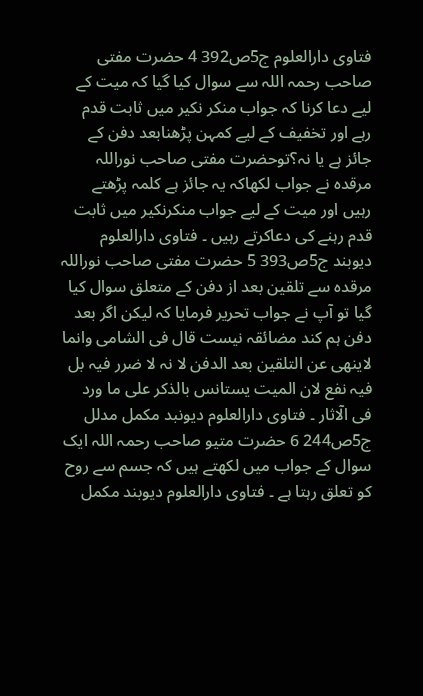فتاوی دارالعلوم ج5ص392 4 حضرت مفتی صاحب رحمہ اللہ سے سوال کیا گیا کہ میت کے لیے دعا کرنا کہ جواب منکر نکیر میں ثابت قدم رہے اور تخفیف کے لیے کمہن پڑھنابعد دفن کے جائز ہے یا نہ؟توحضرت مفتی صاحب نوراللہ مرقدہ نے جواب لکھاکہ یہ جائز ہے کلمہ پڑھتے رہیں اور میت کے لیے جواب منکرنکیر میں ثابت قدم رہنے کی دعاکرتے رہیں ۔ فتاوی دارالعلوم دیوبند ج5ص393 5 حضرت مفتی صاحب نوراللہ مرقدہ سے تلقین بعد از دفن کے متعلق سوال کیا گیا تو آپ نے جواب تحریر فرمایا کہ لیکن اگر بعد دفن ہم کند مضائقہ نیست قال فی الشامی وانما لاینھی عن التلقین بعد الدفن لا نہ لا ضرر فیہ بل فیہ نفع لان المیت یستانس بالذکر علی ما ورد فی الٓاثار ۔ فتاوی دارالعلوم دیونبد مکمل مدلل ج5ص244 6 حضرت متیو صاحب رحمہ اللہ ایک سوال کے جواب میں لکھتے ہیں کہ جسم سے روح کو تعلق رہتا ہے ۔ فتاوی دارالعلوم دیوبند مکمل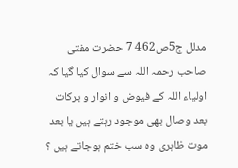مدلل ج5ص462 7 حضرت مفتی صاحب رحمہ اللہ سے سوال کیا گیا کہ اولیاء اللہ کے فیوض و انوار و برکات بعد وصال بھی موجود رہتے ہیں یا بعد موت ظاہری وہ سب ختم ہوجاتے ہیں ؟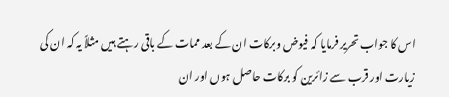اس کا جواب تحریر فرمایا کہ فیوض وبرکات ان کے بعد ممات کے باقی رہتے ہیں مثلاً یہ کہ ان کی زیارت اور قرب سے زائرین کو برکات حاصل ہوں اور ان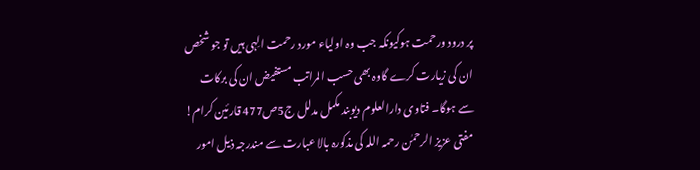پر درود ورحمت ہوکیونکہ جب وہ اولیاء مورد رحمت الِہی ہیں تو جو شخص ان کی زیارت کرے گاوہ بھی حسب المراتب مستفیض ان کی برکات سے ہوگا۔ فتاوی دارالعلوم دیوبند مکمل مدلل ج5ص477 قارئین کرام! مفتی عزیز الرحمٰن رحمہ اللہ کی مذکورہ بالا عبارت سے مندرجہ ذیل امور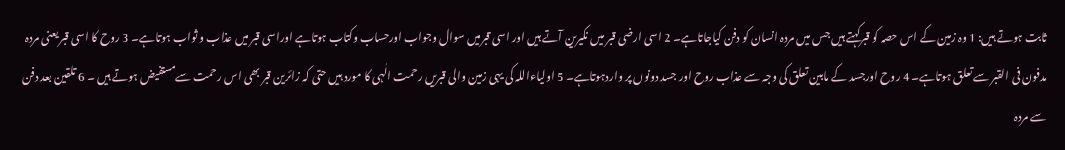ثابت ہوتے ہیں: 1 وہ زمین کے اس حصہ کو قبرکہتے ہیں جس میں مردہ انسان کو دفن کیاجاتاہے۔ 2 اسی ارضی قبر میں نکیرین آتے ہیں اور اسی قبرمیں سوال وجواب اورحساب وکتاب ہوتاہے اوراسی قبر میں عذاب و ثواب ہوتاہے۔ 3 روح کا اسی قبر یعنی مردہ مدفون فی القبر سے تعلق ہوتاہے۔ 4 روح اورجسد کے مابین تعلق کی وجہ سے عذاب روح اور جسد دونوں پر واردہوتاہے۔ 5 اولیاءاللہ کی یہی زمین والی قبریں رحمت الٰہی کا مورد ہیں حتی کہ زائرین قبر بھی اس رحمت سےمستفیض ہوتے ہیں ۔ 6 تلقین بعد دفن سے مردہ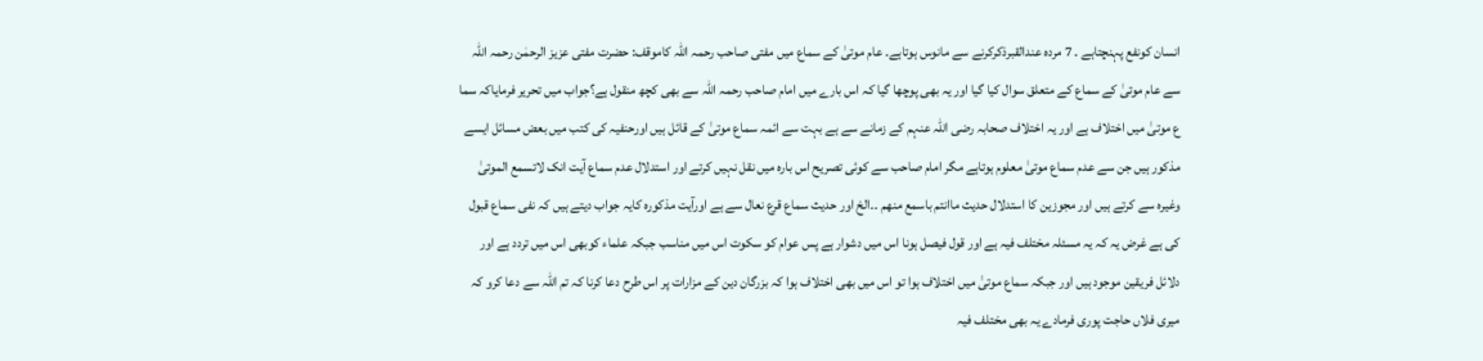انسان کونفع پہنچتاہے ۔ 7 مردہ عندالقبرذکرکرنے سے مانوس ہوتاہے۔ عام موتیٰ کے سماع میں مفتی صاحب رحمہ اللہ کاموقف: حضرت مفتی عزیز الرحمٰن رحمہ اللہ سے عام موتیٰ کے سماع کے متعلق سوال کیا گیا اور یہ بھی پوچھا گیا کہ اس بارے میں امام صاحب رحمہ اللہ سے بھی کچھ منقول ہے؟جواب میں تحریر فرمایاکہ سما ع موتیٰ میں اختلاف ہے اور یہ اختلاف صحابہ رضی اللہ عنہم کے زمانے سے ہے بہت سے ائمہ سماع موتیٰ کے قائل ہیں اورحنفیہ کی کتب میں بعض مسائل ایسے مذکور ہیں جن سے عدم سماع موتیٰ معلوم ہوتاہے مگر امام صاحب سے کوئی تصریح اس بارہ میں نقل نہیں کرتے اور استدلال عدم سماع آیت انک لاتسمع الموتیٰ وغیرہ سے کرتے ہیں اور مجوزین کا استدلال حدیث ماانتم باسمع منھم ۔۔الخ اور حدیث سماع قرع نعال سے ہے اورآیت مذکورہ کایہ جواب دیتے ہیں کہ نفی سماع قبول کی ہے غرض یہ کہ یہ مسئلہ مختلف فیہ ہے اور قول فیصل ہونا اس میں دشوار ہے پس عوام کو سکوت اس میں مناسب جبکہ علماء کوبھی اس میں تردد ہے اور دلائل فریقین موجود ہیں اور جبکہ سماع موتیٰ میں اختلاف ہوا تو اس میں بھی اختلاف ہوا کہ بزرگان دین کے مزارات پر اس طرح دعا کرنا کہ تم اللہ سے دعا کرو کہ میری فلاں حاجت پوری فرمادے یہ بھی مختلف فیہ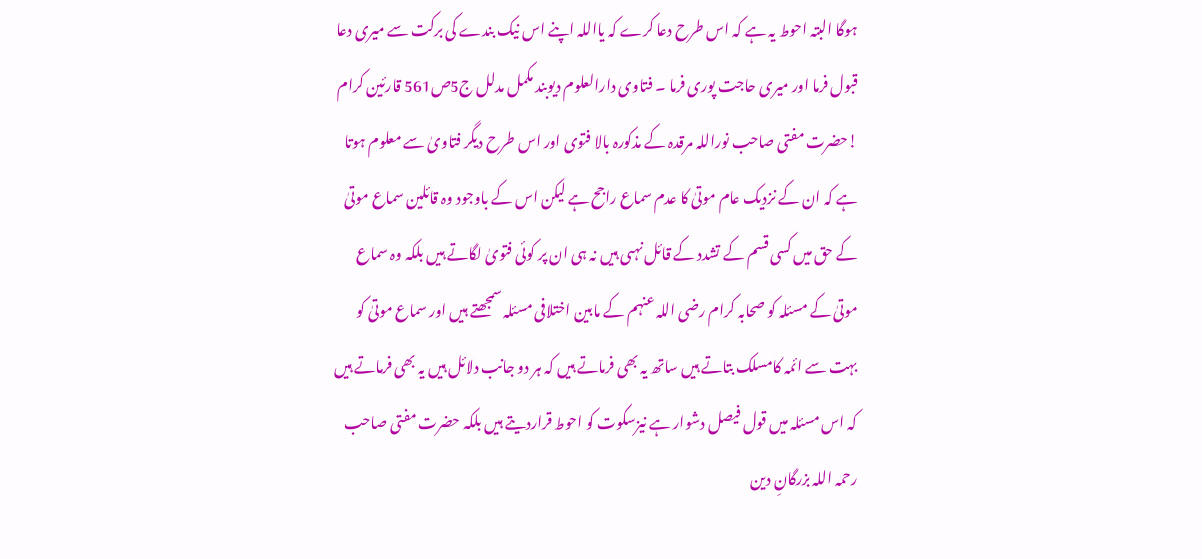ہوگا البتہ احوط یہ ہے کہ اس طرح دعا کرے کہ یااللہ اپنے اس نیک بندے کی برکت سے میری دعا قبول فرما اور میری حاجت پوری فرما ۔ فتاوی دارالعلوم دیوبند مکمل مدلل ج5ص561 قارئین کرام !حضرت مفتی صاحب نوراللہ مرقدہ کے مذکورہ بالا فتوی اور اس طرح دیگر فتاویٰ سے معلوم ہوتا ہے کہ ان کے نزدیک عام موتیٰ کا عدم سماع راجح ہے لیکن اس کے باوجود وہ قائلین سماع موتیٰ کے حق میں کسی قسم کے تشدد کے قائل نہںی ہیں نہ ہی ان پر کوئی فتویٰ لگاتے ہیں بلکہ وہ سماع موتیٰ کے مسئلہ کو صحابہ کرام رضی اللہ عنہم کے مابین اختلافی مسئلہ سمجھتے ہیں اور سماع موتیٰ کو بہت سے ائمہ کامسلک بتاتے ہیں ساتھ یہ بھی فرماتے ہیں کہ ہر دو جانب دلائل ہیں یہ بھی فرماتے ہیں کہ اس مسئلہ میں قول فیصل دشوار ہے نیزسکوت کو احوط قراردیتے ہیں بلکہ حضرت مفتی صاحب رحمہ اللہ بزرگانِ دین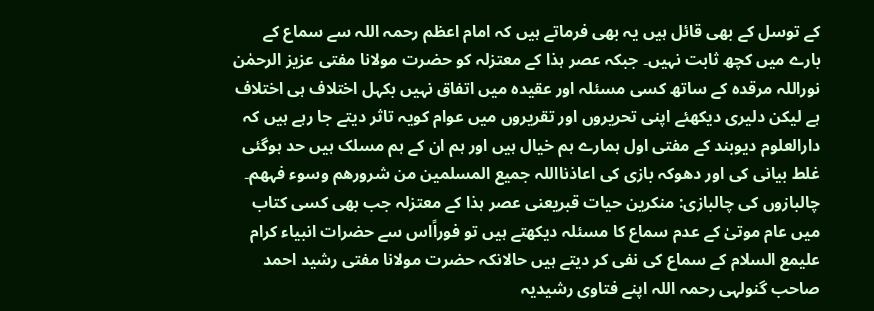کے توسل کے بھی قائل ہیں یہ بھی فرماتے ہیں کہ امام اعظم رحمہ اللہ سے سماع کے بارے میں کچھ ثابت نہیں۔ جبکہ عصر ہذا کے معتزلہ کو حضرت مولانا مفتی عزیز الرحمٰن نوراللہ مرقدہ کے ساتھ کسی مسئلہ اور عقیدہ میں اتفاق نہیں بکہل اختلاف ہی اختلاف ہے لیکن دلیری دیکھئے اپنی تحریروں اور تقریروں میں عوام کویہ تاثر دیتے جا رہے ہیں کہ دارالعلوم دیوبند کے مفتی اول ہمارے ہم خیال ہیں اور ہم ان کے ہم مسلک ہیں حد ہوگئی غلط بیانی کی اور دھوکہ بازی کی اعاذنااللہ جمیع المسلمین من شرورھم وسوء فہھم۔ چالبازوں کی چالبازی: منکرین حیات قبریعنی عصر ہذا کے معتزلہ جب بھی کسی کتاب میں عام موتیٰ کے عدم سماع کا مسئلہ دیکھتے ہیں تو فوراًاس سے حضرات انبیاء کرام علیمع السلام کے سماع کی نفی کر دیتے ہیں حالانکہ حضرت مولانا مفتی رشید احمد صاحب گنولہی رحمہ اللہ اپنے فتاوی رشیدیہ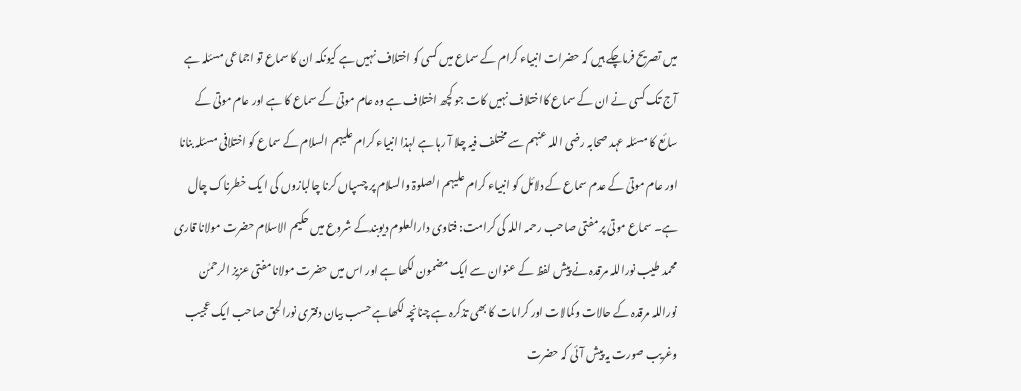میں تصریح فرماچکے ہیں کہ حضرات انبیاء کرام کے سماع میں کسی کو اختلاف نہیں ہے کیونکہ ان کا سماع تو اجماعی مسئلہ ہے آج تک کسی نے ان کے سماع کااختلاف نہیں کات جو کچھ اختلاف ہے وہ عام موتیٰ کے سماع کا ہے اور عام موتیٰ کے سائع کا مسئلہ عہد صحابہ رضی اللہ عنہم سے مختلف فیہ چلا آ رہا ہے لہذا انبیاء کرام علیہم السلام کے سماع کو اختلافی مسئلہ بنانا اور عام موتیٰ کے عدم سماع کے دلائل کو انبیاء کرام علیہم الصلوۃ والسلام پر چسپاں کرنا چالبازوں کی ا یک خطرناک چال ہے۔ سماع موتیٰ پر مفتی صاحب رحمہ اللہ کی کرامت: فتاوی دارالعلوم دیوبندکے شروع میں حکیم الاسلام حضرت مولانا قاری محمد طیب نوراللہ مرقدہ نے پیش لفظ کے عنوان سے ایک مضمون لکھا ہے اور اس میں حضرت مولانا مفتی عزیز الرحمٰن نوراللہ مرقدہ کے حالات وکمالات اور کرامات کا بھی تذکرہ ہے چنانچہ لکھاہے حسب بیان دفتری نورالحق صاحب ایک عجیب وغریب صورت یہ پیش آئی کہ حضرت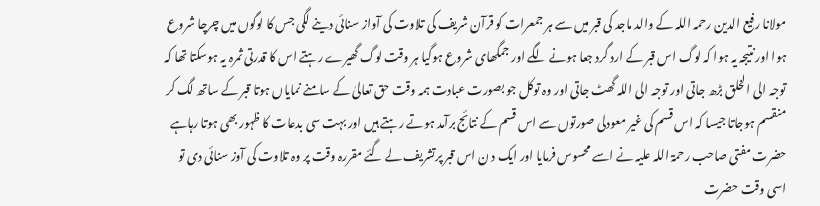مولانا رفیع الدین رحمہ اللہ کے والد ماجد کی قبر میں سے ہر جمعرات کو قرآن شریف کی تلاوت کی آواز سنائی دینے لگی جس کا لوگوں میں چرچا شروع ہوا اور نتیجہ یہ ہوا کہ لوگ اس قبر کے ارد گرد جعا ہونے لگے اور جمگھای شروع ہوگیا ہر وقت لوگ گھیرے رہتے اس کا قدرتی ثمرہ یہ ہوسکتا تھا کہ توجہ الی الخلق بڑھ جاتی اور توجہ الی اللہ گھٹ جاتی اور وہ توکل جو بصورت عبادت ہمہ وقت حق تعالیٰ کے سامنے نمایاں ہوتا قبر کے ساتھ لگ کر منقسم ہوجاتا جیسا کہ اس قسم کی غیر معودلی صورتوں سے اس قسم کے نتائج برآمد ہوتے رہتے ہیں اور بہت سی بدعات کا ظہور بھی ہوتا رہاہے حضرت مفتی صاحب رحمۃ اللہ علیہ نے اسے محسوس فرمایا اور ایک د ن اس قبر پرتشریف لے گئے مقررہ وقت پر وہ تلاوت کی آوز سنائی دی تو اسی وقت حضرت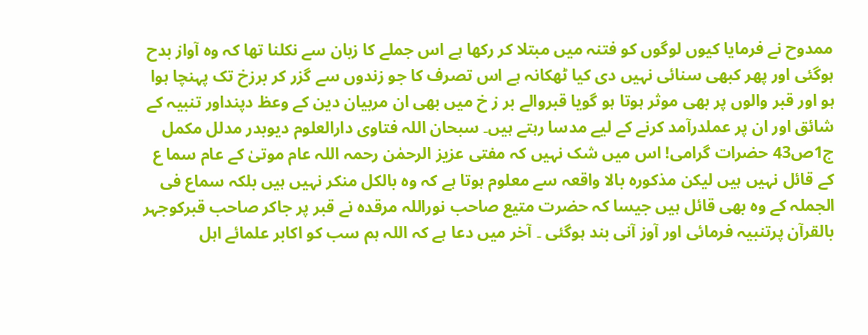ممدوح نے فرمایا کیوں لوگوں کو فتنہ میں مبتلا کر رکھا ہے اس جملے کا زبان سے نکلنا تھا کہ وہ آواز بدح ہوگئی اور پھر کبھی سنائی نہیں دی کیا ٹھکانہ ہے اس تصرف کا جو زندوں سے گزر کر برزخ تک پہنچا ہوا ہو اور قبر والوں پر بھی موثر ہوتا ہو گویا قبروالے بر ز خ میں بھی ان مربیان دین کے وعظ دپنداور تنبیہ کے شائق اور ان پر عملدرآمد کرنے کے لیے مدسا رہتے ہیں۔ سبحان اللہ فتاوی دارالعلوم دیوبدر مدلل مکمل ج1ص43 حضرات گرامی! اس میں شک نہیں کہ مفتی عزیز الرحمٰن رحمہ اللہ عام موتیٰ کے عام سما ع کے قائل نہیں ہیں لیکن مذکورہ بالا واقعہ سے معلوم ہوتا ہے کہ وہ بالکل منکر نہیں ہیں بلکہ سماع فی الجملہ کے وہ بھی قائل ہیں جیسا کہ حضرت متیع صاحب نوراللہ مرقدہ نے قبر پر جاکر صاحب قبرکوجہر بالقرآن پرتنبیہ فرمائی اور آوز آنی بند ہوگئی ۔ آخر میں دعا ہے کہ اللہ ہم سب کو اکابر علمائے اہل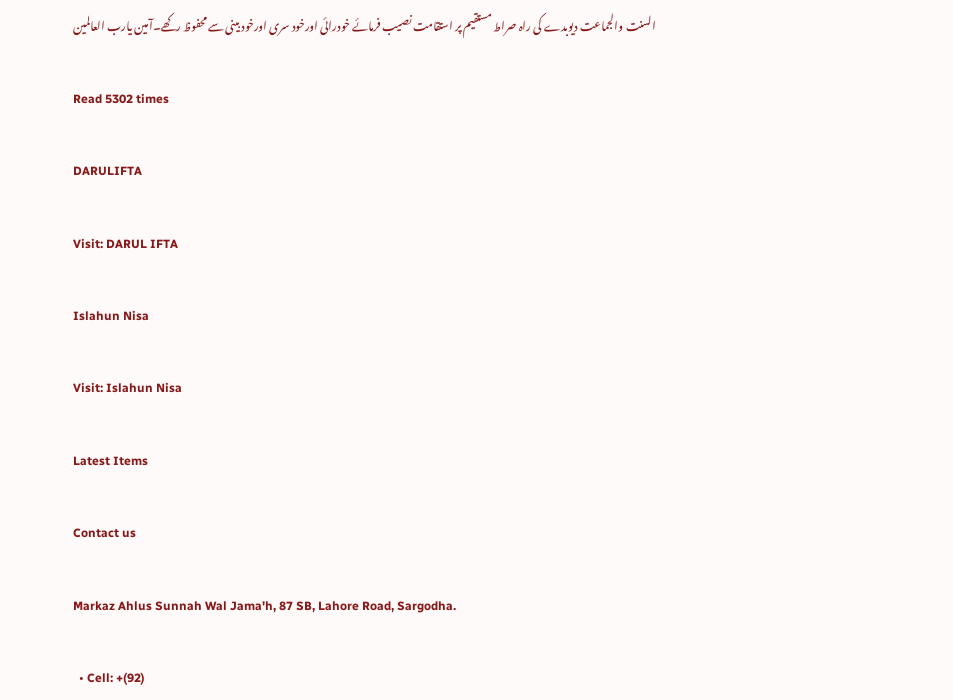السنت والجماعت دیوبدے کی راہ صراط مستقیم پر استقامت نصیب فرمائے خودرائی اورخود سری اورخود بینی سے محفوظ رکھے۔آمین یارب العالمین

Read 5302 times

DARULIFTA

Visit: DARUL IFTA

Islahun Nisa

Visit: Islahun Nisa

Latest Items

Contact us

Markaz Ahlus Sunnah Wal Jama'h, 87 SB, Lahore Road, Sargodha.

  • Cell: +(92)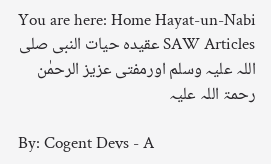You are here: Home Hayat-un-Nabi SAW Articles عقیدہ حیات النبی صلی اللہ علیہ وسلم اورمفتی عزیز الرحمٰن رحمۃ اللہ علیہ

By: Cogent Devs - A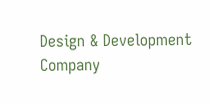Design & Development Company